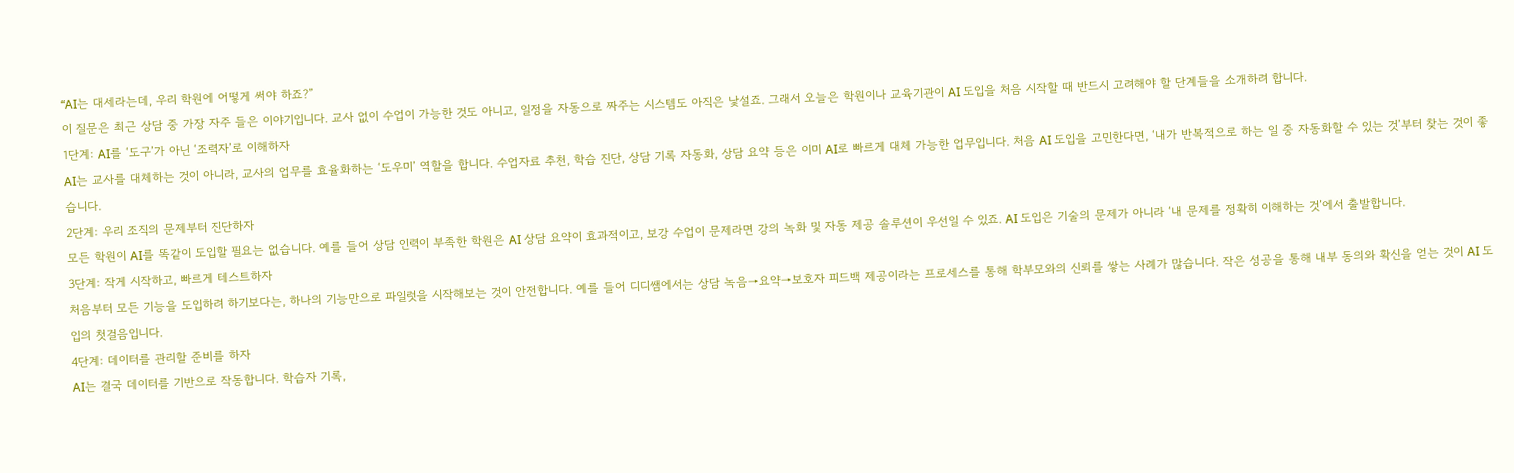“AI는 대세라는데, 우리 학원에 어떻게 써야 하죠?”
이 질문은 최근 상담 중 가장 자주 들은 이야기입니다. 교사 없이 수업이 가능한 것도 아니고, 일정을 자동으로 짜주는 시스템도 아직은 낯설죠. 그래서 오늘은 학원이나 교육기관이 AI 도입을 처음 시작할 때 반드시 고려해야 할 단계들을 소개하려 합니다.
1단계: AI를 ‘도구’가 아닌 ‘조력자’로 이해하자
AI는 교사를 대체하는 것이 아니라, 교사의 업무를 효율화하는 ‘도우미’ 역할을 합니다. 수업자료 추천, 학습 진단, 상담 기록 자동화, 상담 요약 등은 이미 AI로 빠르게 대체 가능한 업무입니다. 처음 AI 도입을 고민한다면, ‘내가 반복적으로 하는 일 중 자동화할 수 있는 것’부터 찾는 것이 좋습니다.
2단계: 우리 조직의 문제부터 진단하자
모든 학원이 AI를 똑같이 도입할 필요는 없습니다. 예를 들어 상담 인력이 부족한 학원은 AI 상담 요약이 효과적이고, 보강 수업이 문제라면 강의 녹화 및 자동 제공 솔루션이 우선일 수 있죠. AI 도입은 기술의 문제가 아니라 ‘내 문제를 정확히 이해하는 것’에서 출발합니다.
3단계: 작게 시작하고, 빠르게 테스트하자
처음부터 모든 기능을 도입하려 하기보다는, 하나의 기능만으로 파일럿을 시작해보는 것이 안전합니다. 예를 들어 디디쌤에서는 상담 녹음→요약→보호자 피드백 제공이라는 프로세스를 통해 학부모와의 신뢰를 쌓는 사례가 많습니다. 작은 성공을 통해 내부 동의와 확신을 얻는 것이 AI 도입의 첫걸음입니다.
4단계: 데이터를 관리할 준비를 하자
AI는 결국 데이터를 기반으로 작동합니다. 학습자 기록,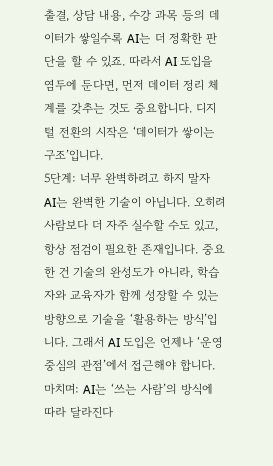출결, 상담 내용, 수강 과목 등의 데이터가 쌓일수록 AI는 더 정확한 판단을 할 수 있죠. 따라서 AI 도입을 염두에 둔다면, 먼저 데이터 정리 체계를 갖추는 것도 중요합니다. 디지털 전환의 시작은 ‘데이터가 쌓이는 구조’입니다.
5단계: 너무 완벽하려고 하지 말자
AI는 완벽한 기술이 아닙니다. 오히려 사람보다 더 자주 실수할 수도 있고, 항상 점검이 필요한 존재입니다. 중요한 건 기술의 완성도가 아니라, 학습자와 교육자가 함께 성장할 수 있는 방향으로 기술을 ‘활용하는 방식’입니다. 그래서 AI 도입은 언제나 ‘운영 중심의 관점’에서 접근해야 합니다.
마치며: AI는 ‘쓰는 사람’의 방식에 따라 달라진다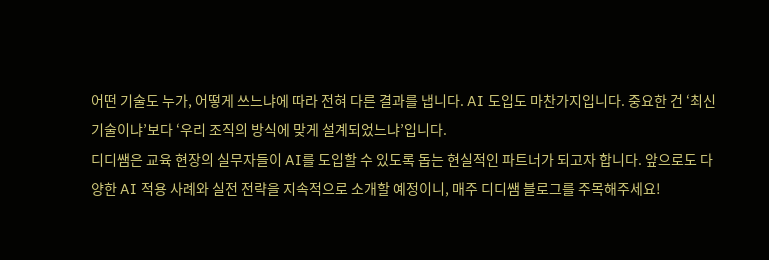어떤 기술도 누가, 어떻게 쓰느냐에 따라 전혀 다른 결과를 냅니다. AI 도입도 마찬가지입니다. 중요한 건 ‘최신 기술이냐’보다 ‘우리 조직의 방식에 맞게 설계되었느냐’입니다.
디디쌤은 교육 현장의 실무자들이 AI를 도입할 수 있도록 돕는 현실적인 파트너가 되고자 합니다. 앞으로도 다양한 AI 적용 사례와 실전 전략을 지속적으로 소개할 예정이니, 매주 디디쌤 블로그를 주목해주세요!